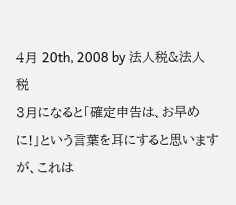4月 20th, 2008 by 法人税&法人税
3月になると「確定申告は、お早めに!」という言葉を耳にすると思いますが、これは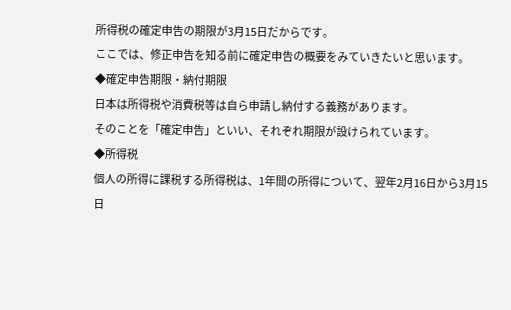所得税の確定申告の期限が3月15日だからです。
ここでは、修正申告を知る前に確定申告の概要をみていきたいと思います。
◆確定申告期限・納付期限
日本は所得税や消費税等は自ら申請し納付する義務があります。
そのことを「確定申告」といい、それぞれ期限が設けられています。
◆所得税
個人の所得に課税する所得税は、1年間の所得について、翌年2月16日から3月15日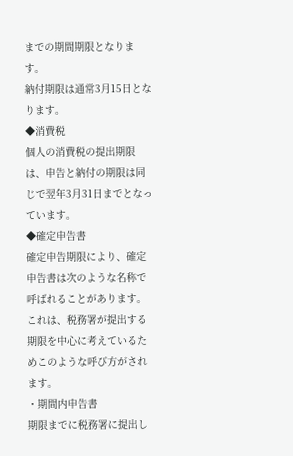までの期間期限となります。
納付期限は通常3月15日となります。
◆消費税
個人の消費税の提出期限は、申告と納付の期限は同じで翌年3月31日までとなっています。
◆確定申告書
確定申告期限により、確定申告書は次のような名称で呼ばれることがあります。
これは、税務署が提出する期限を中心に考えているためこのような呼び方がされます。
・期間内申告書
期限までに税務署に提出し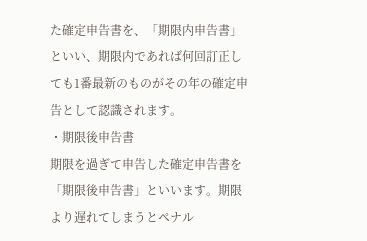た確定申告書を、「期限内申告書」といい、期限内であれば何回訂正しても1番最新のものがその年の確定申告として認識されます。
・期限後申告書
期限を過ぎて申告した確定申告書を「期限後申告書」といいます。期限より遅れてしまうとペナル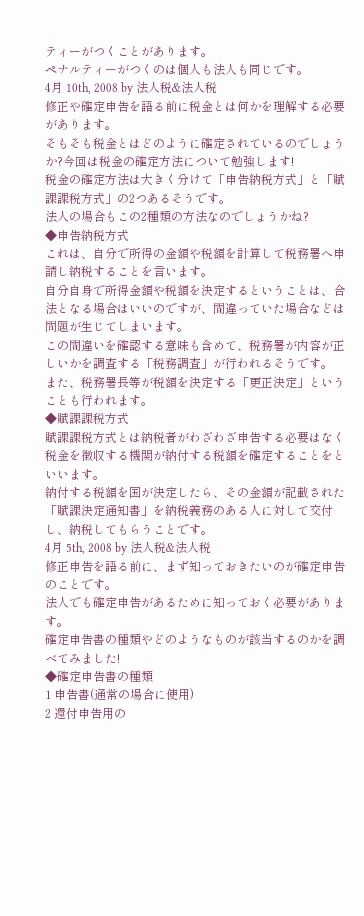ティーがつくことがあります。
ペナルティーがつくのは個人も法人も同じです。
4月 10th, 2008 by 法人税&法人税
修正や確定申告を語る前に税金とは何かを理解する必要があります。
そもそも税金とはどのように確定されているのでしょうか?今回は税金の確定方法について勉強します!
税金の確定方法は大きく分けて「申告納税方式」と「賦課課税方式」の2つあるそうです。
法人の場合もこの2種類の方法なのでしょうかね?
◆申告納税方式
これは、自分で所得の金額や税額を計算して税務署へ申請し納税することを言います。
自分自身で所得金額や税額を決定するということは、合法となる場合はいいのですが、間違っていた場合などは問題が生じてしまいます。
この間違いを確認する意味も含めて、税務署が内容が正しいかを調査する「税務調査」が行われるそうです。
また、税務署長等が税額を決定する「更正決定」ということも行われます。
◆賦課課税方式
賦課課税方式とは納税者がわざわざ申告する必要はなく税金を徴収する機関が納付する税額を確定することをといいます。
納付する税額を国が決定したら、その金額が記載された「賦課決定通知書」を納税義務のある人に対して交付し、納税してもらうことです。
4月 5th, 2008 by 法人税&法人税
修正申告を語る前に、まず知っておきたいのが確定申告のことです。
法人でも確定申告があるために知っておく必要があります。
確定申告書の種類やどのようなものが該当するのかを調べてみました!
◆確定申告書の種類
1 申告書(通常の場合に使用)
2 還付申告用の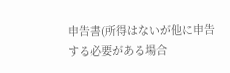申告書(所得はないが他に申告する必要がある場合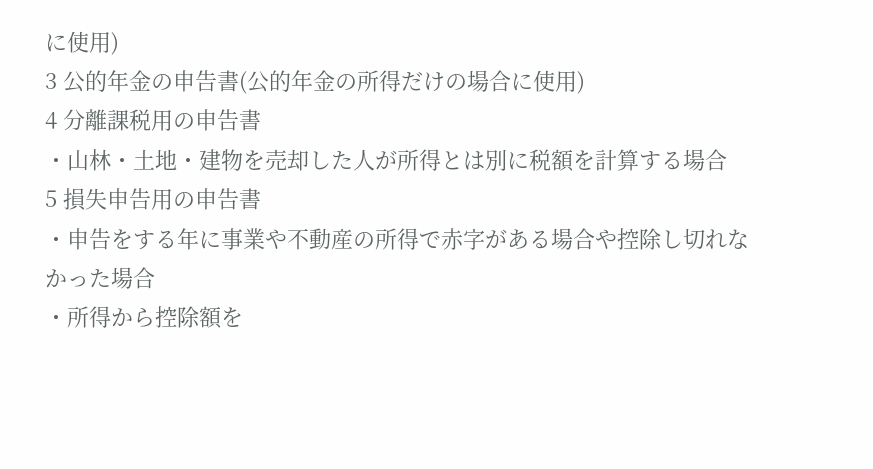に使用)
3 公的年金の申告書(公的年金の所得だけの場合に使用)
4 分離課税用の申告書
・山林・土地・建物を売却した人が所得とは別に税額を計算する場合
5 損失申告用の申告書
・申告をする年に事業や不動産の所得で赤字がある場合や控除し切れなかった場合
・所得から控除額を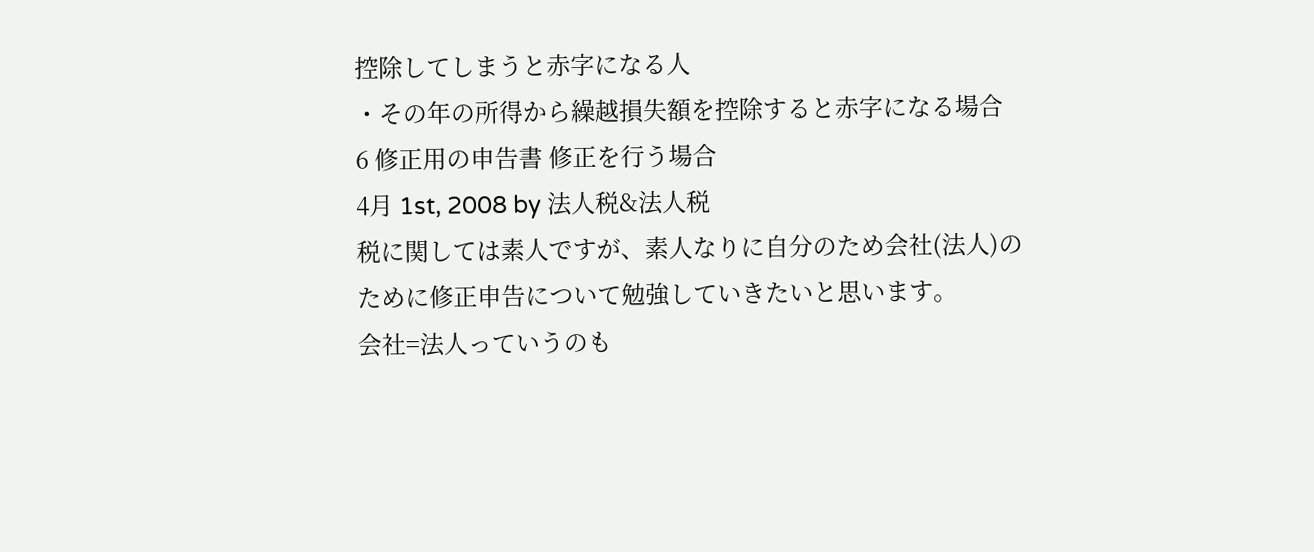控除してしまうと赤字になる人
・その年の所得から繰越損失額を控除すると赤字になる場合
6 修正用の申告書 修正を行う場合
4月 1st, 2008 by 法人税&法人税
税に関しては素人ですが、素人なりに自分のため会社(法人)のために修正申告について勉強していきたいと思います。
会社=法人っていうのも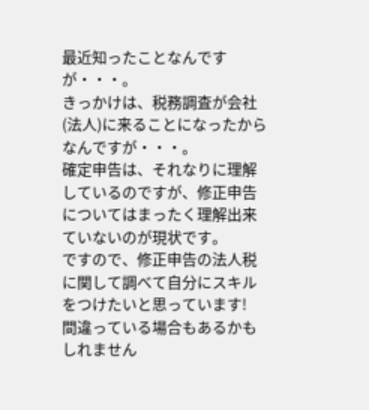最近知ったことなんですが・・・。
きっかけは、税務調査が会社(法人)に来ることになったからなんですが・・・。
確定申告は、それなりに理解しているのですが、修正申告についてはまったく理解出来ていないのが現状です。
ですので、修正申告の法人税に関して調べて自分にスキルをつけたいと思っています!
間違っている場合もあるかもしれません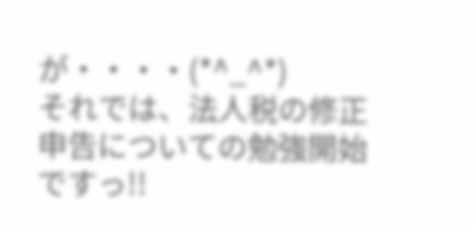が・・・・(*^_^*)
それでは、法人税の修正申告についての勉強開始ですっ!!